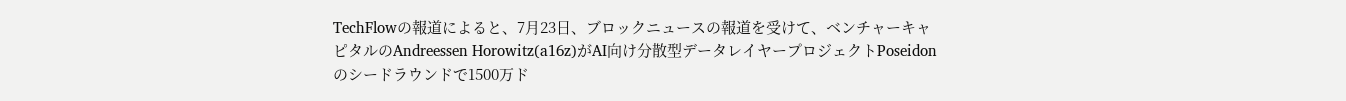TechFlowの報道によると、7月23日、ブロックニュースの報道を受けて、ベンチャーキャピタルのAndreessen Horowitz(a16z)がAI向け分散型データレイヤープロジェクトPoseidonのシードラウンドで1500万ド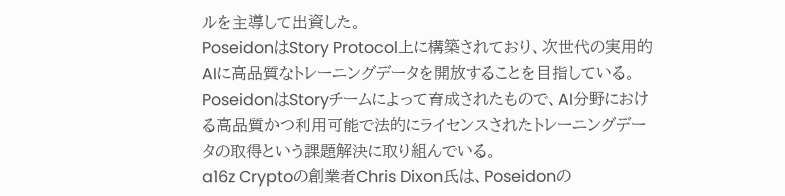ルを主導して出資した。
PoseidonはStory Protocol上に構築されており、次世代の実用的AIに高品質なトレーニングデータを開放することを目指している。PoseidonはStoryチームによって育成されたもので、AI分野における高品質かつ利用可能で法的にライセンスされたトレーニングデータの取得という課題解決に取り組んでいる。
a16z Cryptoの創業者Chris Dixon氏は、Poseidonの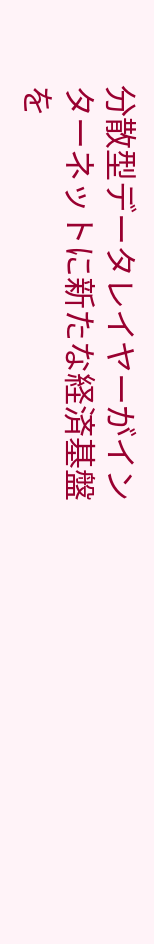分散型データレイヤーがインターネットに新たな経済基盤を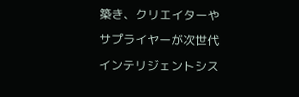築き、クリエイターやサプライヤーが次世代インテリジェントシス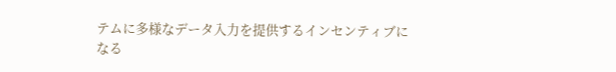テムに多様なデータ入力を提供するインセンティブになる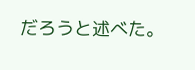だろうと述べた。